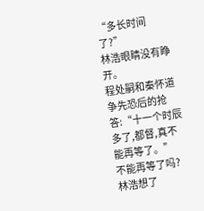“多长时间了?”
林浩眼睛没有睁开。
程处嗣和秦怀道争先恐后的抢答:“十一个时辰多了,都督,真不能再等了。”
不能再等了吗?
林浩想了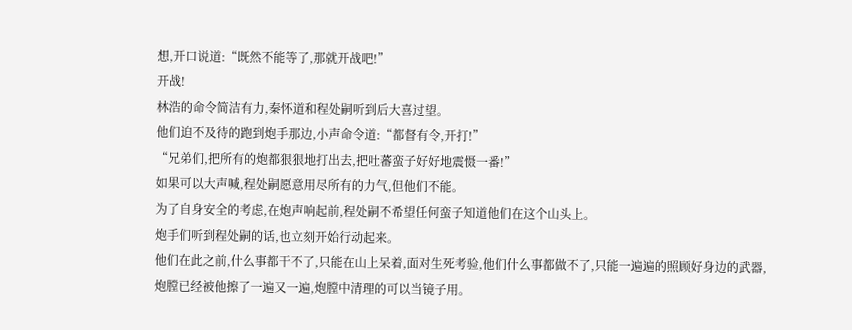想,开口说道:“既然不能等了,那就开战吧!”
开战!
林浩的命令简洁有力,秦怀道和程处嗣听到后大喜过望。
他们迫不及待的跑到炮手那边,小声命令道:“都督有令,开打!”
“兄弟们,把所有的炮都狠狠地打出去,把吐蕃蛮子好好地震慑一番!”
如果可以大声喊,程处嗣愿意用尽所有的力气,但他们不能。
为了自身安全的考虑,在炮声响起前,程处嗣不希望任何蛮子知道他们在这个山头上。
炮手们听到程处嗣的话,也立刻开始行动起来。
他们在此之前,什么事都干不了,只能在山上呆着,面对生死考验,他们什么事都做不了,只能一遍遍的照顾好身边的武器,炮膛已经被他擦了一遍又一遍,炮膛中清理的可以当镜子用。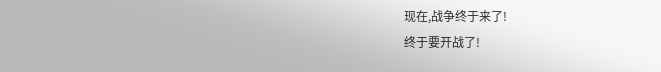现在,战争终于来了!
终于要开战了!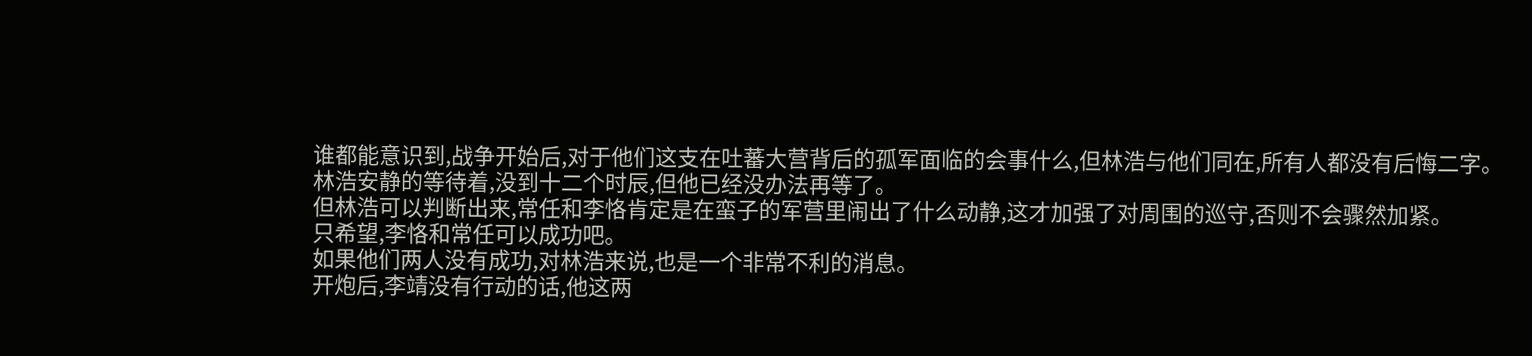谁都能意识到,战争开始后,对于他们这支在吐蕃大营背后的孤军面临的会事什么,但林浩与他们同在,所有人都没有后悔二字。
林浩安静的等待着,没到十二个时辰,但他已经没办法再等了。
但林浩可以判断出来,常任和李恪肯定是在蛮子的军营里闹出了什么动静,这才加强了对周围的巡守,否则不会骤然加紧。
只希望,李恪和常任可以成功吧。
如果他们两人没有成功,对林浩来说,也是一个非常不利的消息。
开炮后,李靖没有行动的话,他这两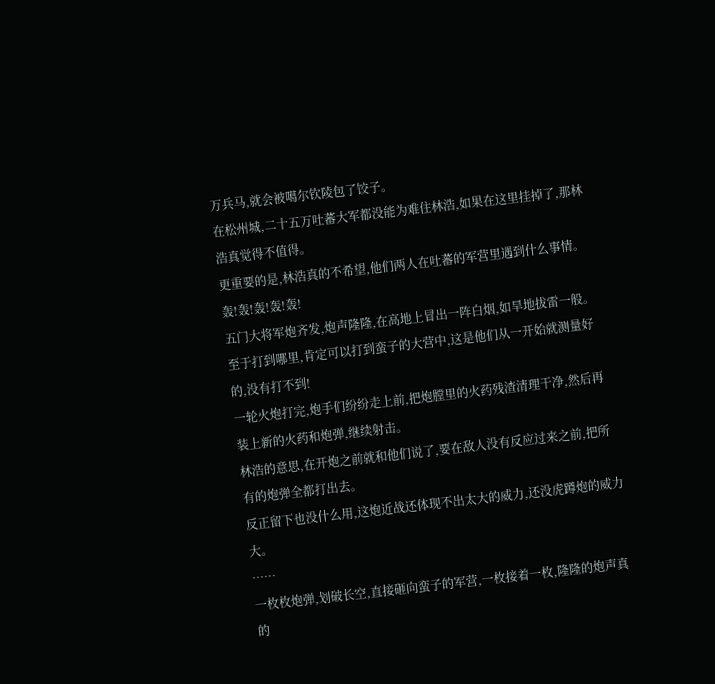万兵马,就会被噶尔钦陵包了饺子。
在松州城,二十五万吐蕃大军都没能为难住林浩,如果在这里挂掉了,那林浩真觉得不值得。
更重要的是,林浩真的不希望,他们两人在吐蕃的军营里遇到什么事情。
轰!轰!轰!轰!轰!
五门大将军炮齐发,炮声隆隆,在高地上冒出一阵白烟,如旱地拔雷一般。
至于打到哪里,肯定可以打到蛮子的大营中,这是他们从一开始就测量好的,没有打不到!
一轮火炮打完,炮手们纷纷走上前,把炮膛里的火药残渣清理干净,然后再装上新的火药和炮弹,继续射击。
林浩的意思,在开炮之前就和他们说了,要在敌人没有反应过来之前,把所有的炮弹全都打出去。
反正留下也没什么用,这炮近战还体现不出太大的威力,还没虎蹲炮的威力大。
……
一枚枚炮弹,划破长空,直接砸向蛮子的军营,一枚接着一枚,隆隆的炮声真的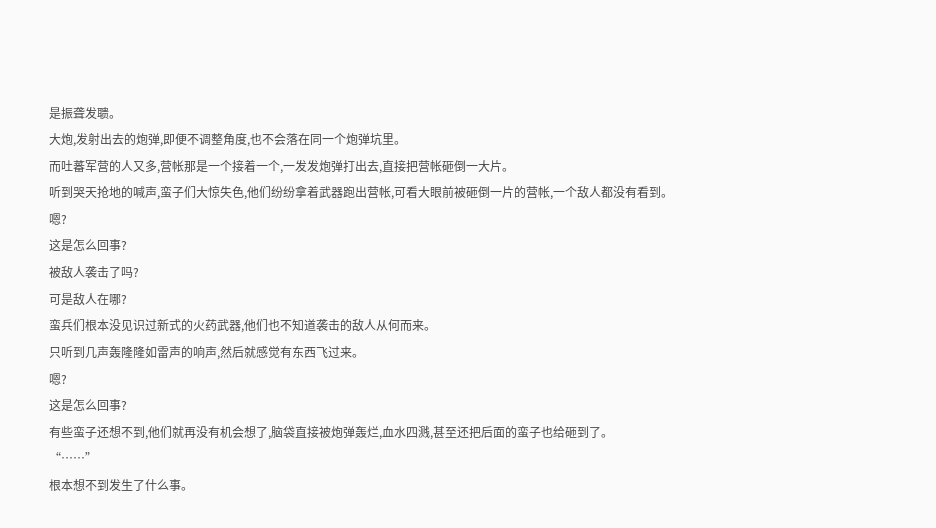是振聋发聩。
大炮,发射出去的炮弹,即便不调整角度,也不会落在同一个炮弹坑里。
而吐蕃军营的人又多,营帐那是一个接着一个,一发发炮弹打出去,直接把营帐砸倒一大片。
听到哭天抢地的喊声,蛮子们大惊失色,他们纷纷拿着武器跑出营帐,可看大眼前被砸倒一片的营帐,一个敌人都没有看到。
嗯?
这是怎么回事?
被敌人袭击了吗?
可是敌人在哪?
蛮兵们根本没见识过新式的火药武器,他们也不知道袭击的敌人从何而来。
只听到几声轰隆隆如雷声的响声,然后就感觉有东西飞过来。
嗯?
这是怎么回事?
有些蛮子还想不到,他们就再没有机会想了,脑袋直接被炮弹轰烂,血水四溅,甚至还把后面的蛮子也给砸到了。
“……”
根本想不到发生了什么事。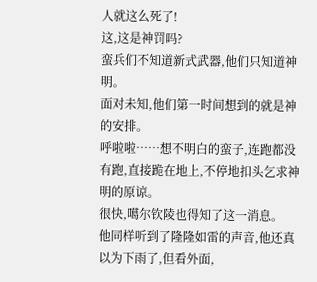人就这么死了!
这,这是神罚吗?
蛮兵们不知道新式武器,他们只知道神明。
面对未知,他们第一时间想到的就是神的安排。
呼啦啦……想不明白的蛮子,连跑都没有跑,直接跪在地上,不停地扣头乞求神明的原谅。
很快,噶尔钦陵也得知了这一消息。
他同样听到了隆隆如雷的声音,他还真以为下雨了,但看外面,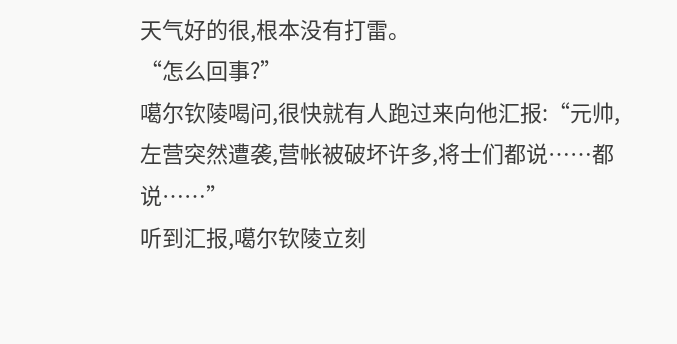天气好的很,根本没有打雷。
“怎么回事?”
噶尔钦陵喝问,很快就有人跑过来向他汇报:“元帅,左营突然遭袭,营帐被破坏许多,将士们都说……都说……”
听到汇报,噶尔钦陵立刻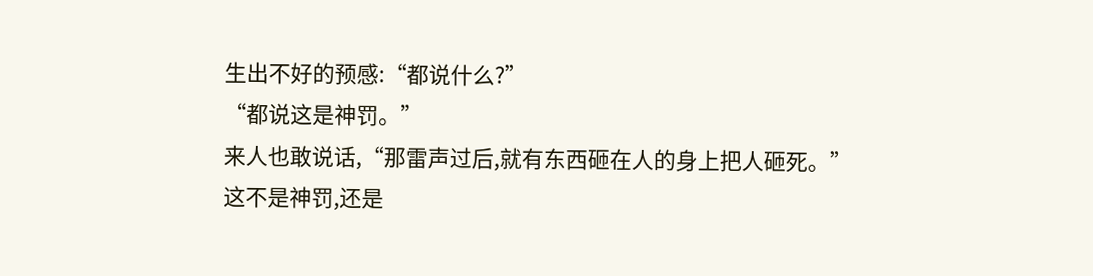生出不好的预感:“都说什么?”
“都说这是神罚。”
来人也敢说话,“那雷声过后,就有东西砸在人的身上把人砸死。”
这不是神罚,还是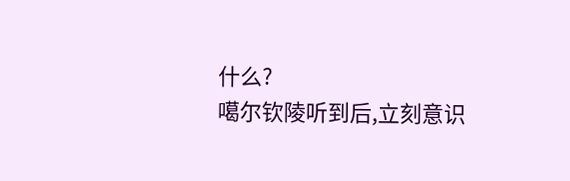什么?
噶尔钦陵听到后,立刻意识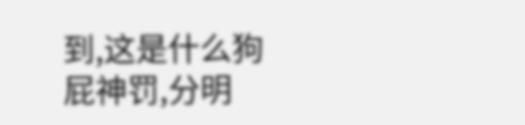到,这是什么狗屁神罚,分明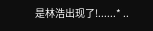是林浩出现了!......* ..